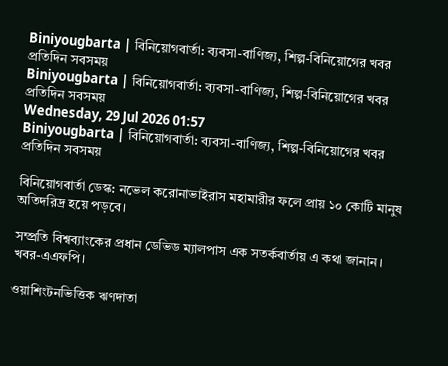Biniyougbarta | বিনিয়োগবার্তা: ব্যবসা-বাণিজ্য, শিল্প-বিনিয়োগের খবর প্রতিদিন সবসময়
Biniyougbarta | বিনিয়োগবার্তা: ব্যবসা-বাণিজ্য, শিল্প-বিনিয়োগের খবর প্রতিদিন সবসময়
Wednesday, 29 Jul 2026 01:57
Biniyougbarta | বিনিয়োগবার্তা: ব্যবসা-বাণিজ্য, শিল্প-বিনিয়োগের খবর প্রতিদিন সবসময়

বিনিয়োগবার্তা ডেস্ক: নভেল করোনাভাইরাস মহামারীর ফলে প্রায় ১০ কোটি মানুষ অতিদরিদ্র হয়ে পড়বে।

সম্প্রতি বিশ্বব্যাংকের প্রধান ডেভিড ম্যালপাস এক সতর্কবার্তায় এ কথা জানান। খবর-এএফপি।

ওয়াশিংটনভিত্তিক ঋণদাতা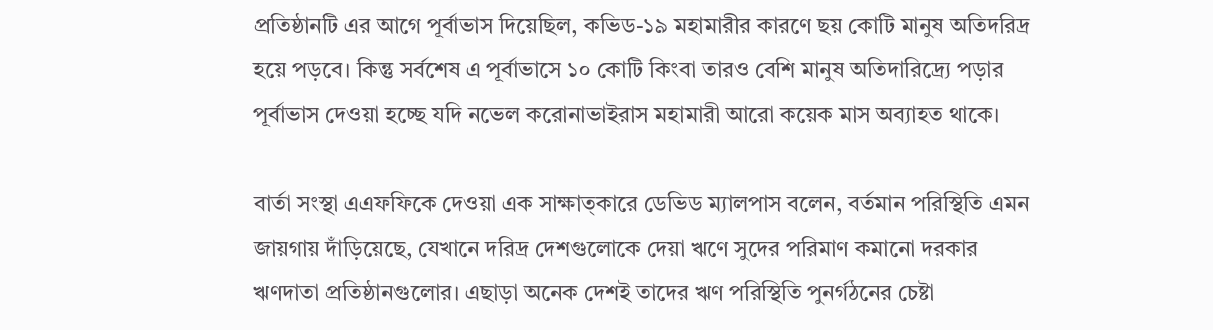প্রতিষ্ঠানটি এর আগে পূর্বাভাস দিয়েছিল, কভিড-১৯ মহামারীর কারণে ছয় কোটি মানুষ অতিদরিদ্র হয়ে পড়বে। কিন্তু সর্বশেষ এ পূর্বাভাসে ১০ কোটি কিংবা তারও বেশি মানুষ অতিদারিদ্র্যে পড়ার পূর্বাভাস দেওয়া হচ্ছে যদি নভেল করোনাভাইরাস মহামারী আরো কয়েক মাস অব্যাহত থাকে।

বার্তা সংস্থা এএফফিকে দেওয়া এক সাক্ষাত্কারে ডেভিড ম্যালপাস বলেন, বর্তমান পরিস্থিতি এমন জায়গায় দাঁড়িয়েছে, যেখানে দরিদ্র দেশগুলোকে দেয়া ঋণে সুদের পরিমাণ কমানো দরকার ঋণদাতা প্রতিষ্ঠানগুলোর। এছাড়া অনেক দেশই তাদের ঋণ পরিস্থিতি পুনর্গঠনের চেষ্টা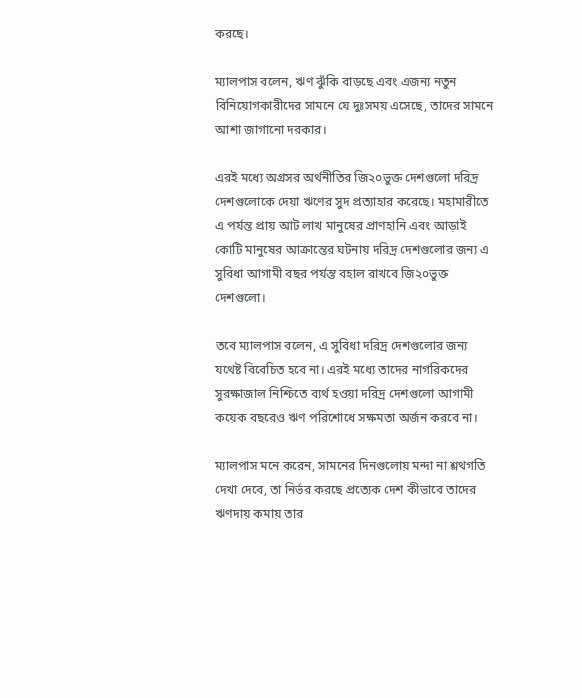করছে।

ম্যালপাস বলেন, ঋণ ঝুঁকি বাড়ছে এবং এজন্য নতুন বিনিয়োগকারীদের সামনে যে দুঃসময় এসেছে, তাদের সামনে আশা জাগানো দরকার।

এরই মধ্যে অগ্রসর অর্থনীতির জি২০ভুক্ত দেশগুলো দরিদ্র দেশগুলোকে দেয়া ঋণের সুদ প্রত্যাহার করেছে। মহামারীতে এ পর্যন্ত প্রায় আট লাখ মানুষের প্রাণহানি এবং আড়াই কোটি মানুষের আক্রান্তের ঘটনায় দরিদ্র দেশগুলোর জন্য এ সুবিধা আগামী বছর পর্যন্ত বহাল রাখবে জি২০ভুক্ত দেশগুলো।

তবে ম্যালপাস বলেন, এ সুবিধা দরিদ্র দেশগুলোর জন্য যথেষ্ট বিবেচিত হবে না। এরই মধ্যে তাদের নাগরিকদের সুরক্ষাজাল নিশ্চিতে ব্যর্থ হওয়া দরিদ্র দেশগুলো আগামী কয়েক বছরেও ঋণ পরিশোধে সক্ষমতা অর্জন করবে না।

ম্যালপাস মনে করেন, সামনের দিনগুলোয় মন্দা না শ্লথগতি দেখা দেবে, তা নির্ভর করছে প্রত্যেক দেশ কীভাবে তাদের ঋণদায় কমায় তার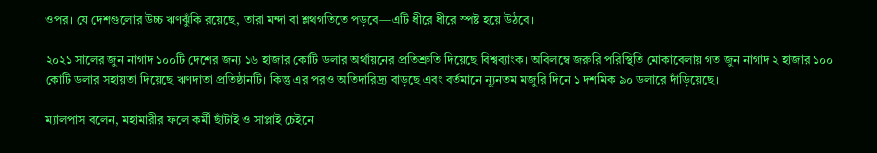ওপর। যে দেশগুলোর উচ্চ ঋণঝুঁকি রয়েছে, তারা মন্দা বা শ্লথগতিতে পড়বে—এটি ধীরে ধীরে স্পষ্ট হয়ে উঠবে।

২০২১ সালের জুন নাগাদ ১০০টি দেশের জন্য ১৬ হাজার কোটি ডলার অর্থায়নের প্রতিশ্রুতি দিয়েছে বিশ্বব্যাংক। অবিলম্বে জরুরি পরিস্থিতি মোকাবেলায় গত জুন নাগাদ ২ হাজার ১০০ কোটি ডলার সহায়তা দিয়েছে ঋণদাতা প্রতিষ্ঠানটি। কিন্তু এর পরও অতিদারিদ্র্য বাড়ছে এবং বর্তমানে ন্যূনতম মজুরি দিনে ১ দশমিক ৯০ ডলারে দাঁড়িয়েছে।

ম্যালপাস বলেন, মহামারীর ফলে কর্মী ছাঁটাই ও সাপ্লাই চেইনে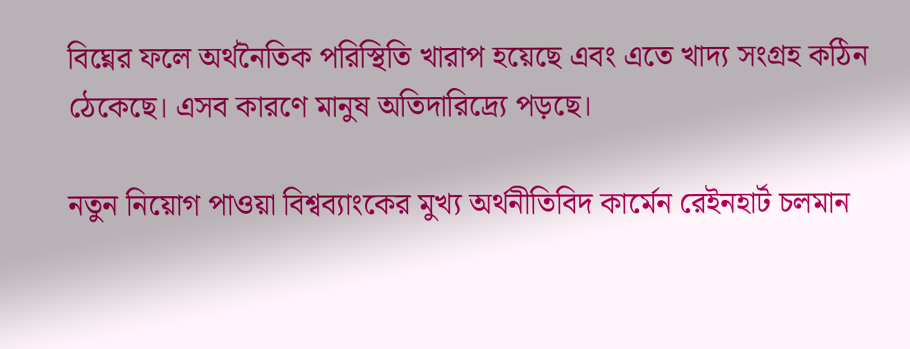বিঘ্নের ফলে অর্থনৈতিক পরিস্থিতি খারাপ হয়েছে এবং এতে খাদ্য সংগ্রহ কঠিন ঠেকেছে। এসব কারণে মানুষ অতিদারিদ্র্যে পড়ছে।

নতুন নিয়োগ পাওয়া বিশ্বব্যাংকের মুখ্য অর্থনীতিবিদ কার্মেন রেইনহার্ট চলমান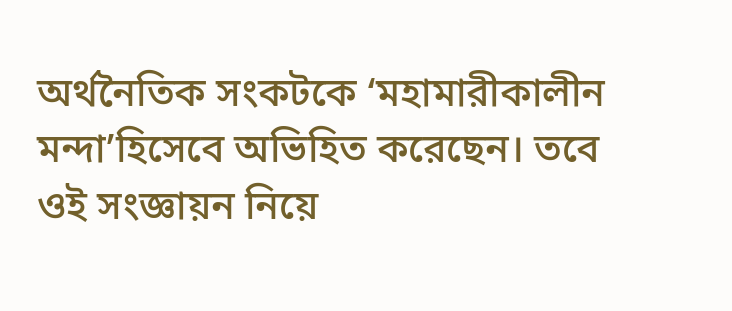অর্থনৈতিক সংকটকে ‘মহামারীকালীন মন্দা’হিসেবে অভিহিত করেছেন। তবে ওই সংজ্ঞায়ন নিয়ে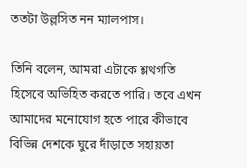ততটা উল্লসিত নন ম্যালপাস।

তিনি বলেন, আমরা এটাকে শ্লথগতি হিসেবে অভিহিত করতে পারি। তবে এখন আমাদের মনোযোগ হতে পারে কীভাবে বিভিন্ন দেশকে ঘুরে দাঁড়াতে সহায়তা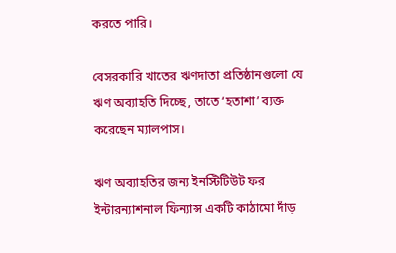করতে পারি।

বেসরকারি খাতের ঋণদাতা প্রতিষ্ঠানগুলো যে ঋণ অব্যাহতি দিচ্ছে, তাতে ‘হতাশা’ ব্যক্ত করেছেন ম্যালপাস।

ঋণ অব্যাহতির জন্য ইনস্টিটিউট ফর ইন্টারন্যাশনাল ফিন্যান্স একটি কাঠামো দাঁড়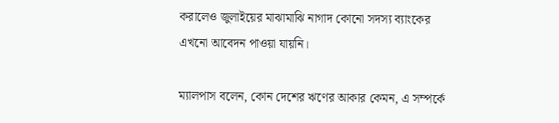করালেও জুলাইয়ের মাঝামাঝি নাগাদ কোনো সদস্য ব্যাংকের এখনো আবেদন পাওয়া যায়নি।

ম্যালপাস বলেন, কোন দেশের ঋণের আকার কেমন, এ সম্পর্কে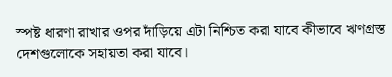স্পষ্ট ধারণা রাখার ওপর দাঁড়িয়ে এটা নিশ্চিত করা যাবে কীভাবে ঋণগ্রস্ত দেশগুলোকে সহায়তা করা যাবে।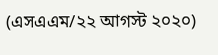(এসএএম/২২ আগস্ট ২০২০)